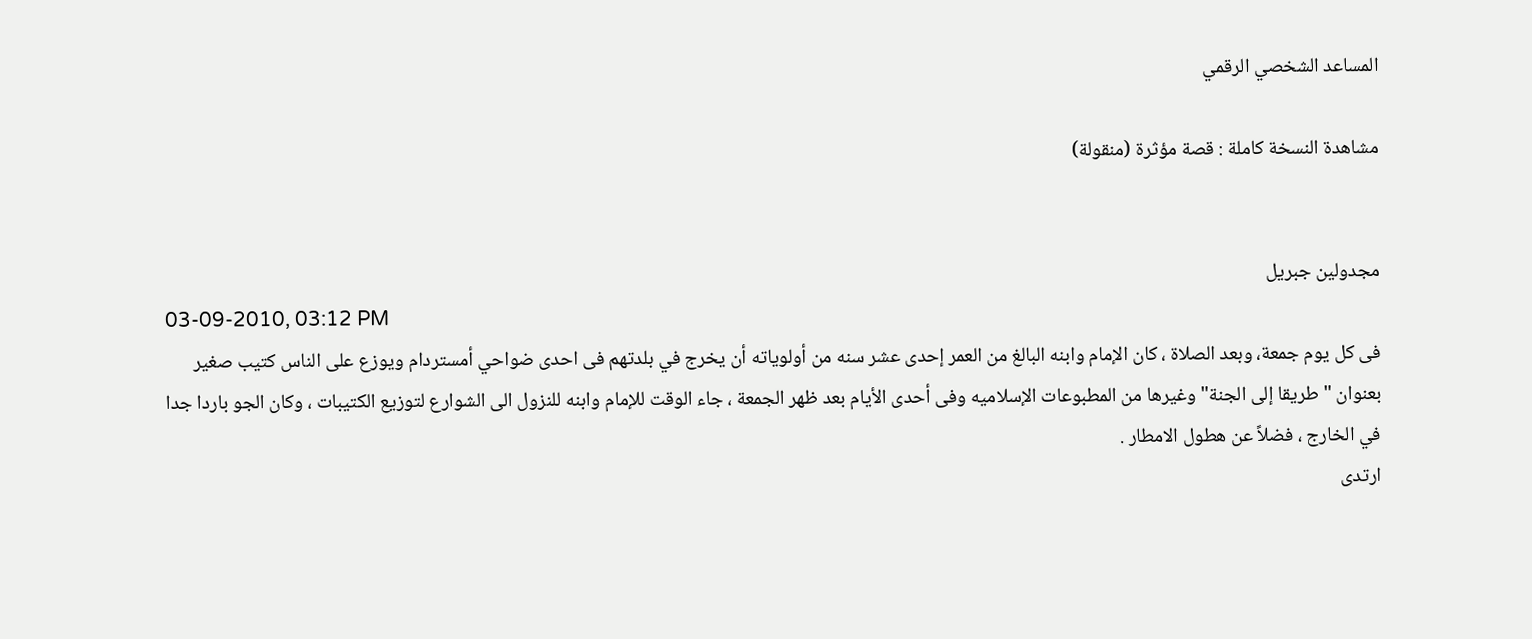المساعد الشخصي الرقمي

مشاهدة النسخة كاملة : قصة مؤثرة (منقولة)


مجدولين جبريل
03-09-2010, 03:12 PM
فى كل يوم جمعة، وبعد الصلاة ، كان الإمام وابنه البالغ من العمر إحدى عشر سنه من أولوياته أن يخرج في بلدتهم فى احدى ضواحي أمستردام ويوزع على الناس كتيب صغير بعنوان "طريقا إلى الجنة" وغيرها من المطبوعات الإسلاميه وفى أحدى الأيام بعد ظهر الجمعة ، جاء الوقت للإمام وابنه للنزول الى الشوارع لتوزيع الكتيبات ، وكان الجو باردا جدا في الخارج ، فضلاً عن هطول الامطار .
ارتدى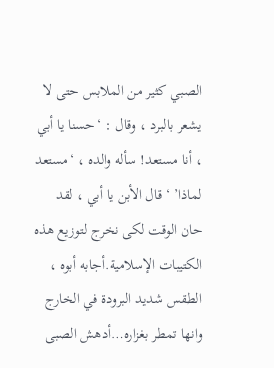الصبي كثير من الملابس حتى لا يشعر بالبرد ، وقال : ‘حسنا يا أبي ، أنا مستعد! سأله والده ، ‘مستعد لماذا’ ‘ قال الأبن يا أبي ، لقد حان الوقت لكى نخرج لتوزيع هذه الكتيبات الإسلامية.أجابه أبوه ، الطقس شديد البرودة في الخارج وانها تمطر بغزاره…أدهش الصبى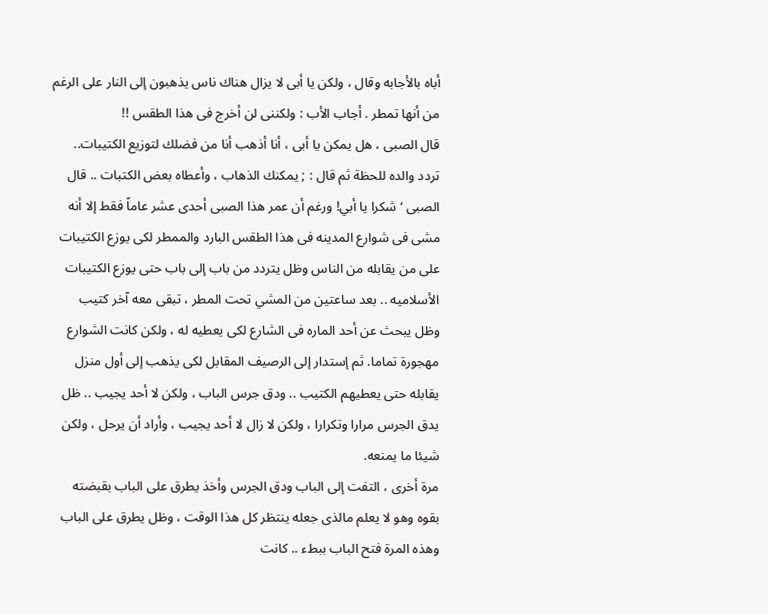أباه بالأجابه وقال ، ولكن يا أبى لا يزال هناك ناس يذهبون إلى النار على الرغم من أنها تمطر . أجاب الأب : ولكننى لن أخرج فى هذا الطقس !!
قال الصبى ، هل يمكن يا أبى ، أنا أذهب أنا من فضلك لتوزيع الكتيبات.. تردد والده للحظة ثم قال : ; يمكنك الذهاب ، وأعطاه بعض الكتبات .. قال الصبى ‘شكرا يا أبي! ورغم أن عمر هذا الصبى أحدى عشر عاماً فقط إلا أنه مشى فى شوارع المدينه فى هذا الطقس البارد والممطر لكى يوزع الكتيبات على من يقابله من الناس وظل يتردد من باب إلى باب حتى يوزع الكتيبات الأسلاميه .. بعد ساعتين من المشي تحت المطر ، تبقى معه آخر كتيب وظل يبحث عن أحد الماره فى الشارع لكى يعطيه له ، ولكن كانت الشوارع مهجورة تماما. ثم إستدار إلى الرصيف المقابل لكى يذهب إلى أول منزل يقابله حتى يعطيهم الكتيب .. ودق جرس الباب ، ولكن لا أحد يجيب .. ظل يدق الجرس مرارا وتكرارا ، ولكن لا زال لا أحد يجيب ، وأراد أن يرحل ، ولكن شيئا ما يمنعه.
مرة أخرى ، التفت إلى الباب ودق الجرس وأخذ يطرق على الباب بقبضته بقوه وهو لا يعلم مالذى جعله ينتظر كل هذا الوقت ، وظل يطرق على الباب وهذه المرة فتح الباب ببطء .. كانت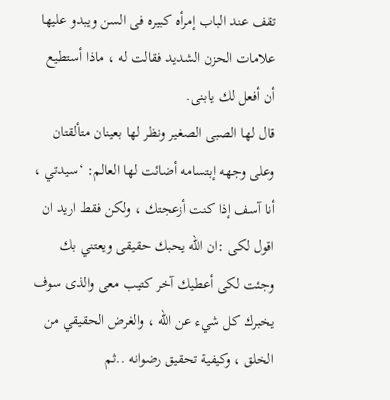تقف عند الباب إمرأه كبيره فى السن ويبدو عليها علامات الحزن الشديد فقالت له ، ماذا أستطيع أن أفعل لك يابنى.
قال لها الصبى الصغير ونظر لها بعينان متألقتان وعلى وجهه إبتسامه أضائت لها العالم: ‘سيدتي ، أنا آسف إذا كنت أزعجتك ، ولكن فقط اريد ان اقول لكى :ان الله يحبك حقيقى ويعتني بك وجئت لكى أعطيك آخر كتيب معى والذى سوف يخبرك كل شيء عن الله ، والغرض الحقيقي من الخلق ، وكيفية تحقيق رضوانه ..ثم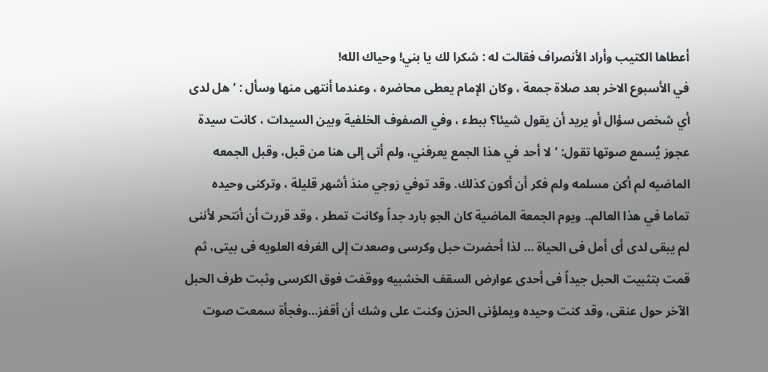أعطاها الكتيب وأراد الأنصراف فقالت له : شكرا لك يا بني! وحياك الله!
في الأسبوع الاخر بعد صلاة جمعة ، وكان الإمام يعطى محاضره ، وعندما أنتهى منها وسأل : ‘هل لدى أي شخص سؤال أو يريد أن يقول شيئا؟ ببطء ، وفي الصفوف الخلفية وبين السيدات ، كانت سيدة عجوز يُسمع صوتها تقول: ’لا أحد في هذا الجمع يعرفني، ولم أتى إلى هنا من قبل، وقبل الجمعه الماضيه لم أكن مسلمه ولم فكر أن أكون كذلك. وقد توفي زوجي منذ أشهر قليلة ، وتركنى وحيده تماما في هذا العالم.. ويوم الجمعة الماضية كان الجو بارد جداً وكانت تمطر ، وقد قررت أن أنتحر لأننى لم يبقى لدى أى أمل فى الحياة … لذا أحضرت حبل وكرسى وصعدت إلى الغرفه العلويه فى بيتى، ثم قمت بتثبيت الحبل جيداً فى أحدى عوارض السقف الخشبيه ووقفت فوق الكرسى وثبت طرف الحبل الآخر حول عنقى، وقد كنت وحيده ويملؤنى الحزن وكنت على وشك أن أقفز…وفجأة سمعت صوت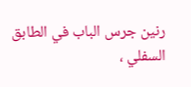رنين جرس الباب في الطابق السفلي ،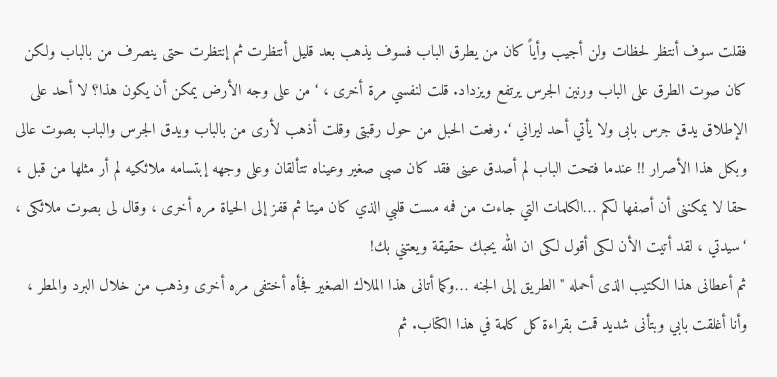فقلت سوف أنتظر لحظات ولن أجيب وأياً كان من يطرق الباب فسوف يذهب بعد قليل أنتظرت ثم إنتظرت حتى ينصرف من بالباب ولكن كان صوت الطرق على الباب ورنين الجرس يرتفع ويزداد. قلت لنفسي مرة أخرى ، ‘من على وجه الأرض يمكن أن يكون هذا؟ لا أحد على الإطلاق يدق جرس بابى ولا يأتي أحد ليراني ‘. رفعت الحبل من حول رقبتى وقلت أذهب لأرى من بالباب ويدق الجرس والباب بصوت عالى وبكل هذا الأصرار !! عندما فتحت الباب لم أصدق عينى فقد كان صبى صغير وعيناه تتألقان وعلى وجهه إبتسامه ملائكيه لم أر مثلها من قبل ، حقا لا يمكننى أن أصفها لكم …الكلمات التي جاءت من فمه مست قلبي الذي كان ميتا ثم قفز إلى الحياة مره أخرى ، وقال لى بصوت ملائكى ، ‘سيدتي ، لقد أتيت الأن لكى أقول لكى ان الله يحبك حقيقة ويعتني بك!
ثم أعطانى هذا الكتيب الذى أحمله "الطريق إلى الجنه …وكما أتانى هذا الملاك الصغير فجأه أختفى مره أخرى وذهب من خلال البرد والمطر ، وأنا أغلقت بابي وبتأنى شديد قمت بقراءة كل كلمة في هذا الكتاب. ثم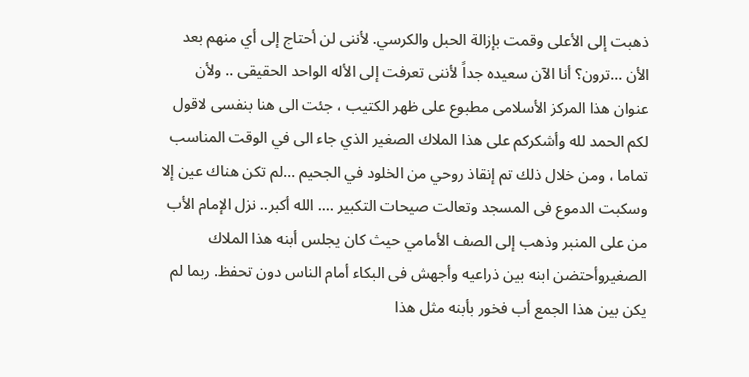ذهبت إلى الأعلى وقمت بإزالة الحبل والكرسي. لأننى لن أحتاج إلى أي منهم بعد الأن …ترون؟ أنا الآن سعيده جداً لأننى تعرفت إلى الأله الواحد الحقيقى .. ولأن عنوان هذا المركز الأسلامى مطبوع على ظهر الكتيب ، جئت الى هنا بنفسى لاقول لكم الحمد لله وأشكركم على هذا الملاك الصغير الذي جاء الى في الوقت المناسب تماما ، ومن خلال ذلك تم إنقاذ روحي من الخلود في الجحيم …لم تكن هناك عين إلا وسكبت الدموع فى المسجد وتعالت صيحات التكبير …. الله أكبر.. نزل الإمام الأب من على المنبر وذهب إلى الصف الأمامي حيث كان يجلس أبنه هذا الملاك الصغيروأحتضن ابنه بين ذراعيه وأجهش فى البكاء أمام الناس دون تحفظ. ربما لم يكن بين هذا الجمع أب فخور بأبنه مثل هذا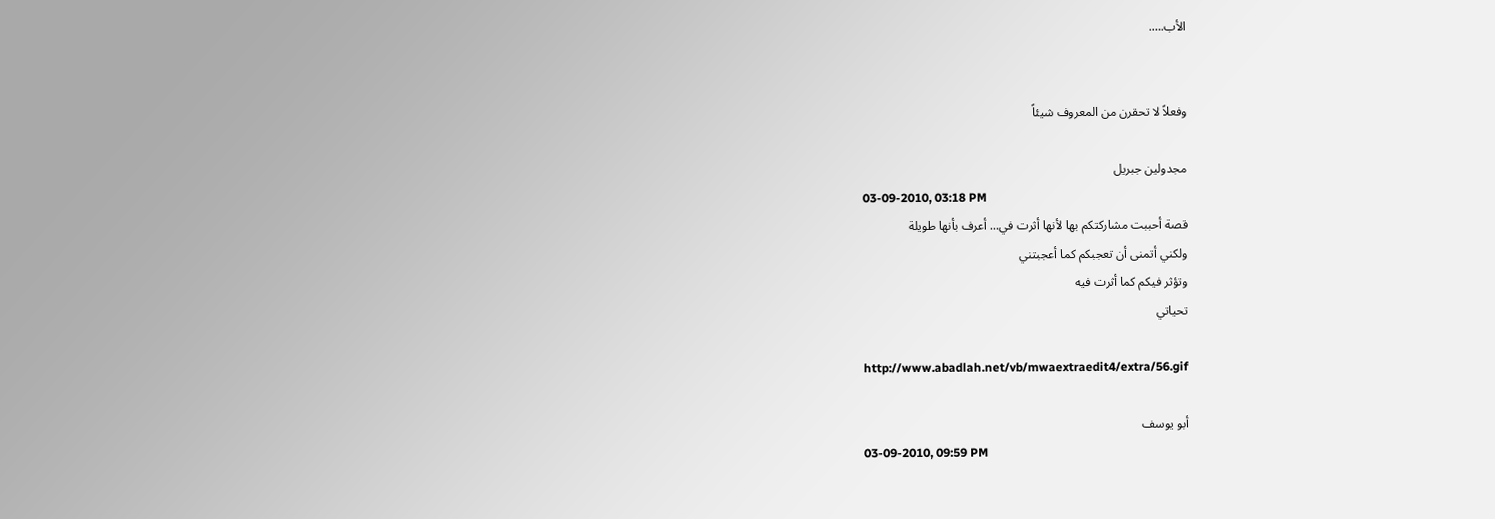الأب.….


وفعلاً لا تحقرن من المعروف شيئاً

مجدولين جبريل
03-09-2010, 03:18 PM
قصة أحببت مشاركتكم بها لأنها أثرت في... أعرف بأنها طويلة
ولكني أتمنى أن تعجبكم كما أعجبتني
وتؤثر فيكم كما أثرت فيه
تحياتي

http://www.abadlah.net/vb/mwaextraedit4/extra/56.gif

أبو يوسف
03-09-2010, 09:59 PM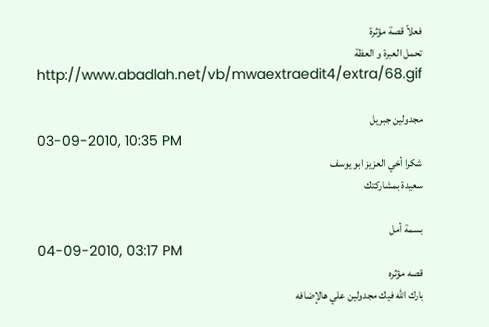فعلاً قصة مؤثرة
تحمل العبرة و العظة
http://www.abadlah.net/vb/mwaextraedit4/extra/68.gif

مجدولين جبريل
03-09-2010, 10:35 PM
شكرا أخي العزيز ابو يوسف
سعيدة بمشاركتك

بسمة أمل
04-09-2010, 03:17 PM
قصه مؤثره
بارك الله فيك مجدولين علي هالإضافه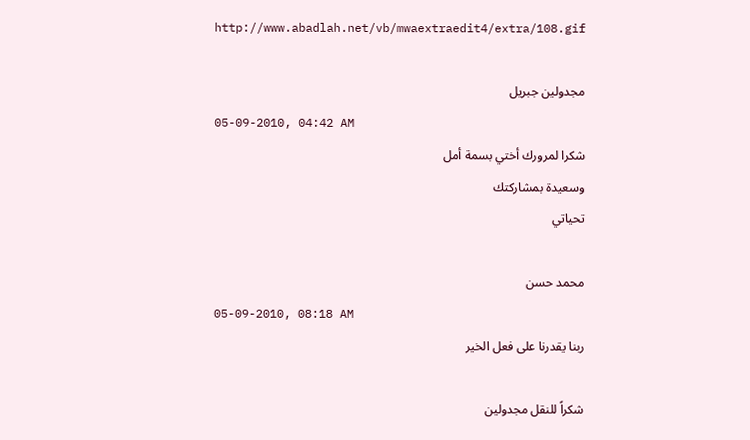http://www.abadlah.net/vb/mwaextraedit4/extra/108.gif

مجدولين جبريل
05-09-2010, 04:42 AM
شكرا لمرورك أختي بسمة أمل
وسعيدة بمشاركتك
تحياتي

محمد حسن
05-09-2010, 08:18 AM
ربنا يقدرنا على فعل الخير

شكراً للنقل مجدولين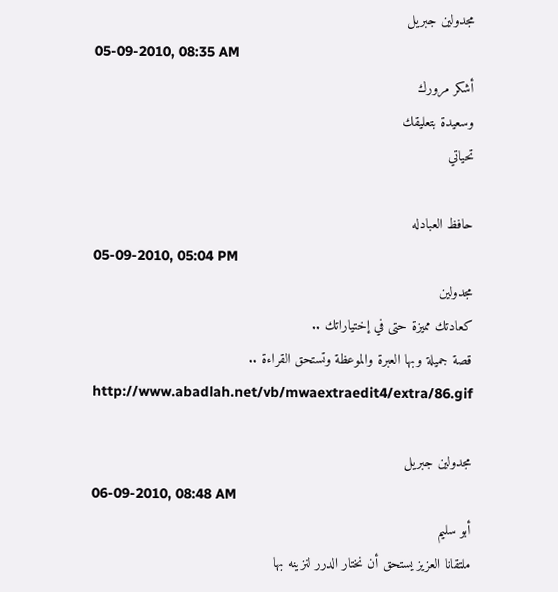مجدولين جبريل
05-09-2010, 08:35 AM
أشكر مرورك
وسعيدة بتعليقك
تحياتي

حافظ العبادله
05-09-2010, 05:04 PM
مجدولين
كعادتك مميزة حتى في إختياراتك ..
قصة جميلة وبها العبرة والموعظة وتستحق القراءة ..
http://www.abadlah.net/vb/mwaextraedit4/extra/86.gif

مجدولين جبريل
06-09-2010, 08:48 AM
أبو سليم
ملتقانا العزيز يستحق أن نختار الدرر لنزينه بها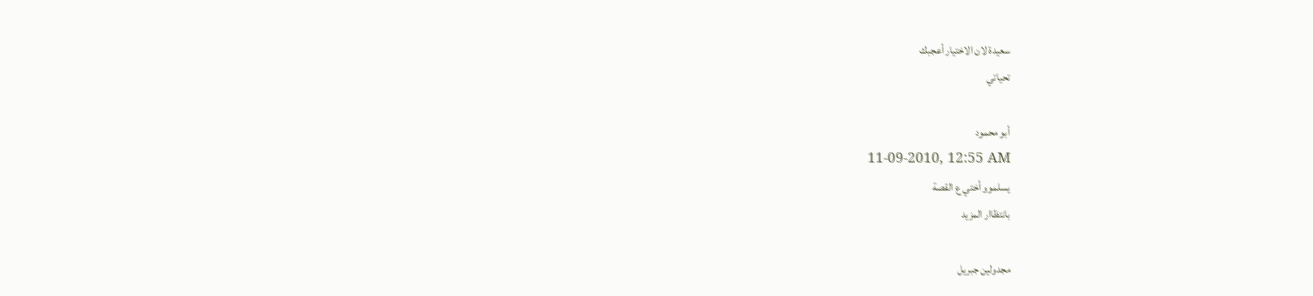سعيدة لان الاختيار أعجبك
تحياتي

أبو محمود
11-09-2010, 12:55 AM
يسلموو أختي ع القصة
بانتظاار المزيد

مجدولين جبريل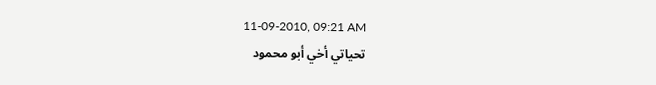11-09-2010, 09:21 AM
تحياتي أخي أبو محمود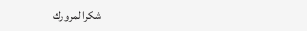شكرا لمرورك